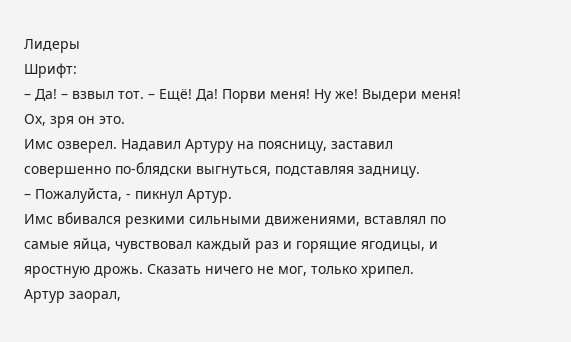Лидеры
Шрифт:
– Да! – взвыл тот. – Ещё! Да! Порви меня! Ну же! Выдери меня!
Ох, зря он это.
Имс озверел. Надавил Артуру на поясницу, заставил совершенно по-блядски выгнуться, подставляя задницу.
– Пожалуйста, - пикнул Артур.
Имс вбивался резкими сильными движениями, вставлял по самые яйца, чувствовал каждый раз и горящие ягодицы, и яростную дрожь. Сказать ничего не мог, только хрипел.
Артур заорал,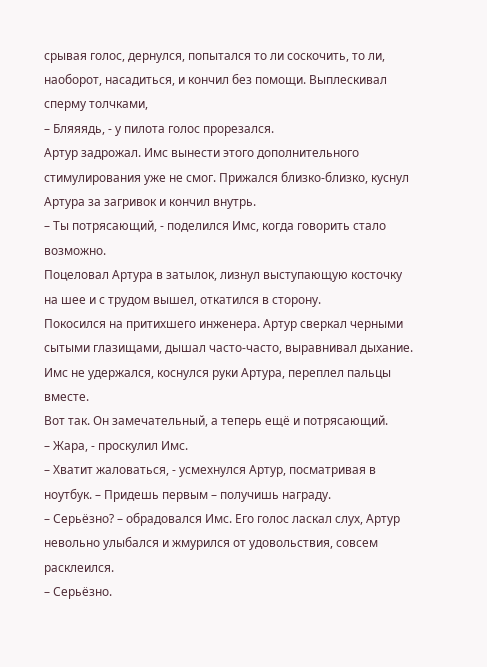срывая голос, дернулся, попытался то ли соскочить, то ли, наоборот, насадиться, и кончил без помощи. Выплескивал сперму толчками,
– Бляяядь, - у пилота голос прорезался.
Артур задрожал. Имс вынести этого дополнительного стимулирования уже не смог. Прижался близко-близко, куснул Артура за загривок и кончил внутрь.
– Ты потрясающий, - поделился Имс, когда говорить стало возможно.
Поцеловал Артура в затылок, лизнул выступающую косточку на шее и с трудом вышел, откатился в сторону.
Покосился на притихшего инженера. Артур сверкал черными сытыми глазищами, дышал часто-часто, выравнивал дыхание.
Имс не удержался, коснулся руки Артура, переплел пальцы вместе.
Вот так. Он замечательный, а теперь ещё и потрясающий.
– Жара, - проскулил Имс.
– Хватит жаловаться, - усмехнулся Артур, посматривая в ноутбук. – Придешь первым – получишь награду.
– Серьёзно? – обрадовался Имс. Его голос ласкал слух, Артур невольно улыбался и жмурился от удовольствия, совсем расклеился.
– Серьёзно.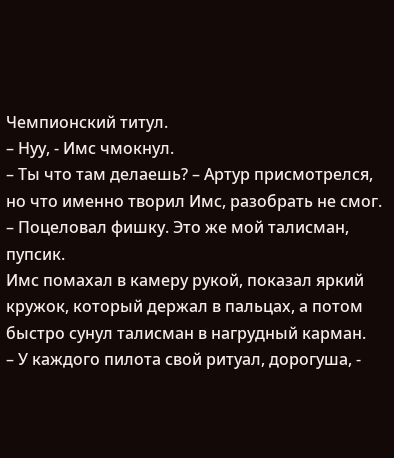Чемпионский титул.
– Нуу, - Имс чмокнул.
– Ты что там делаешь? – Артур присмотрелся, но что именно творил Имс, разобрать не смог.
– Поцеловал фишку. Это же мой талисман, пупсик.
Имс помахал в камеру рукой, показал яркий кружок, который держал в пальцах, а потом быстро сунул талисман в нагрудный карман.
– У каждого пилота свой ритуал, дорогуша, -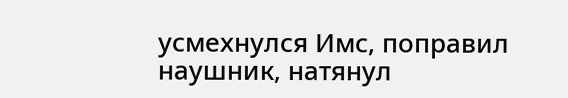усмехнулся Имс, поправил наушник, натянул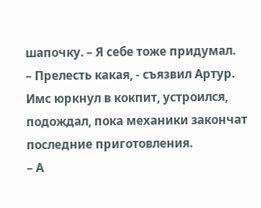шапочку. – Я себе тоже придумал.
– Прелесть какая, - съязвил Артур.
Имс юркнул в кокпит, устроился, подождал, пока механики закончат последние приготовления.
– А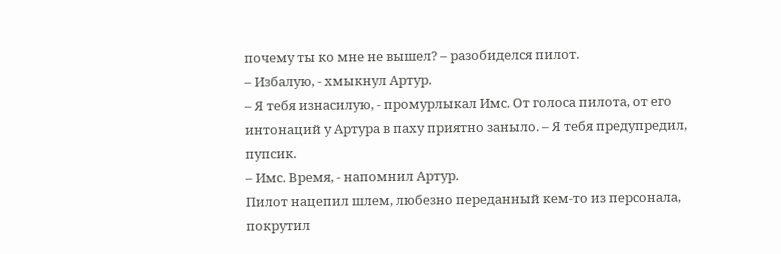почему ты ко мне не вышел? – разобиделся пилот.
– Избалую, - хмыкнул Артур.
– Я тебя изнасилую, - промурлыкал Имс. От голоса пилота, от его интонаций у Артура в паху приятно заныло. – Я тебя предупредил, пупсик.
– Имс. Время, - напомнил Артур.
Пилот нацепил шлем, любезно переданный кем-то из персонала, покрутил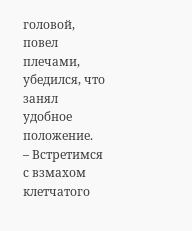головой, повел плечами, убедился, что занял удобное положение.
– Встретимся с взмахом клетчатого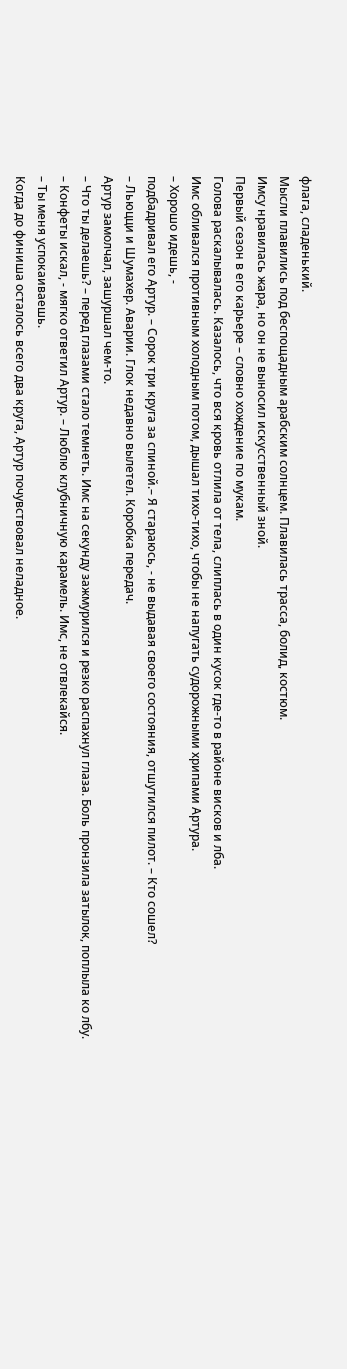флага, сладенький.
Мысли плавились под беспощадным арабским солнцем. Плавилась трасса, болид, костюм.
Имсу нравилась жара, но он не выносил искусственный зной.
Первый сезон в его карьере – словно хождение по мукам.
Голова раскалывалась. Казалось, что вся кровь отлила от тела, слиплась в один кусок где-то в районе висков и лба.
Имс обливался противным холодным потом, дышал тихо-тихо, чтобы не напугать судорожными хрипами Артура.
– Хорошо идешь, -
подбадривал его Артур. – Сорок три круга за спиной.– Я стараюсь, - не выдавая своего состояния, отшутился пилот. – Кто сошел?
– Льюцци и Шумахер. Аварии. Глок недавно вылетел. Коробка передач.
Артур замолчал, зашуршал чем-то.
– Что ты делаешь? – перед глазами стало темнеть. Имс на секунду зажмурился и резко распахнул глаза. Боль пронзила затылок, поплыла ко лбу.
– Конфеты искал, - мягко ответил Артур. – Люблю клубничную карамель. Имс, не отвлекайся.
– Ты меня успокаиваешь.
Когда до финиша осталось всего два круга, Артур почувствовал неладное.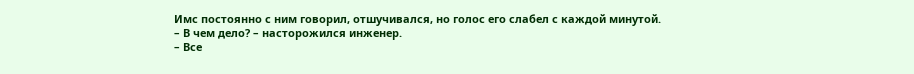Имс постоянно с ним говорил, отшучивался, но голос его слабел с каждой минутой.
– В чем дело? – насторожился инженер.
– Все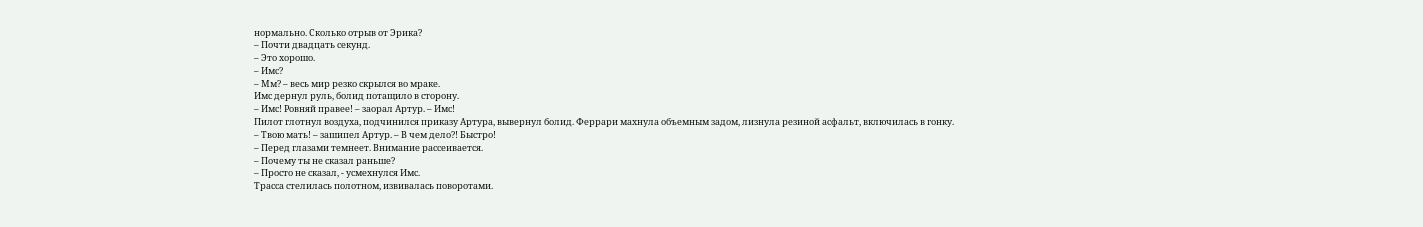нормально. Сколько отрыв от Эрика?
– Почти двадцать секунд.
– Это хорошо.
– Имс?
– Мм? – весь мир резко скрылся во мраке.
Имс дернул руль, болид потащило в сторону.
– Имс! Ровняй правее! – заорал Артур. – Имс!
Пилот глотнул воздуха, подчинился приказу Артура, вывернул болид. Феррари махнула объемным задом, лизнула резиной асфальт, включилась в гонку.
– Твою мать! – зашипел Артур. – В чем дело?! Быстро!
– Перед глазами темнеет. Внимание рассеивается.
– Почему ты не сказал раньше?
– Просто не сказал, - усмехнулся Имс.
Трасса стелилась полотном, извивалась поворотами.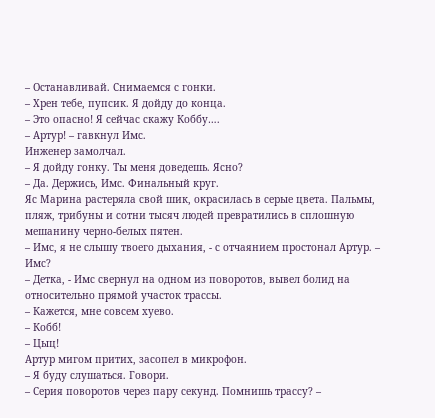– Останавливай. Снимаемся с гонки.
– Хрен тебе, пупсик. Я дойду до конца.
– Это опасно! Я сейчас скажу Коббу….
– Артур! – гавкнул Имс.
Инженер замолчал.
– Я дойду гонку. Ты меня доведешь. Ясно?
– Да. Держись, Имс. Финальный круг.
Яс Марина растеряла свой шик, окрасилась в серые цвета. Пальмы, пляж, трибуны и сотни тысяч людей превратились в сплошную мешанину черно-белых пятен.
– Имс, я не слышу твоего дыхания, - с отчаянием простонал Артур. – Имс?
– Детка, - Имс свернул на одном из поворотов, вывел болид на относительно прямой участок трассы.
– Кажется, мне совсем хуево.
– Кобб!
– Цыц!
Артур мигом притих, засопел в микрофон.
– Я буду слушаться. Говори.
– Серия поворотов через пару секунд. Помнишь трассу? –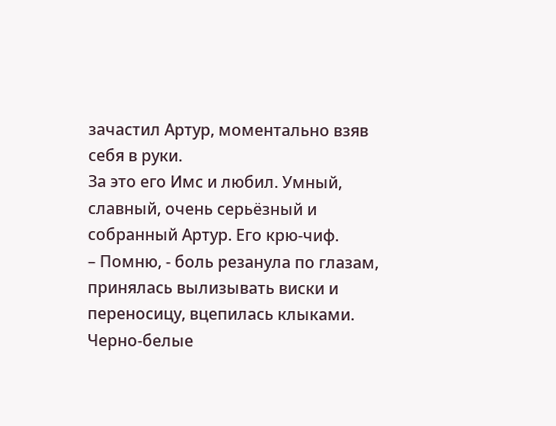зачастил Артур, моментально взяв себя в руки.
За это его Имс и любил. Умный, славный, очень серьёзный и собранный Артур. Его крю-чиф.
– Помню, - боль резанула по глазам, принялась вылизывать виски и переносицу, вцепилась клыками.
Черно-белые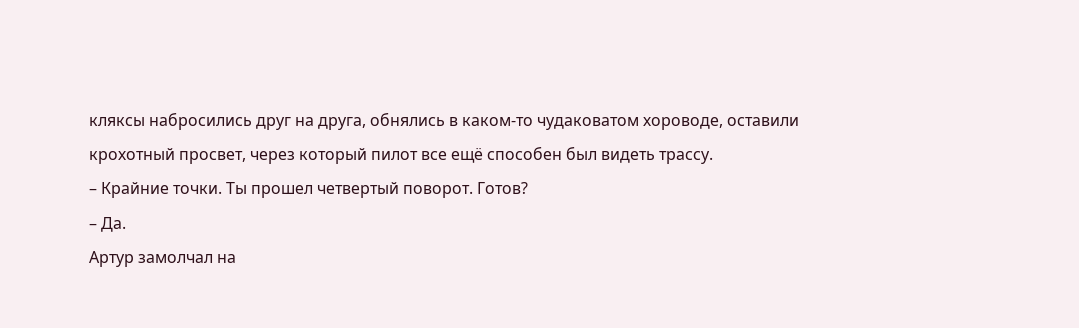кляксы набросились друг на друга, обнялись в каком-то чудаковатом хороводе, оставили крохотный просвет, через который пилот все ещё способен был видеть трассу.
– Крайние точки. Ты прошел четвертый поворот. Готов?
– Да.
Артур замолчал на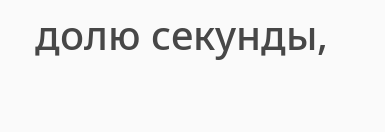долю секунды,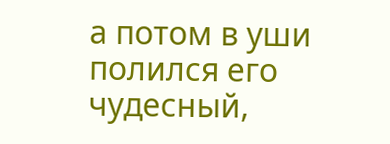а потом в уши полился его чудесный,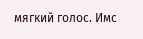мягкий голос. Имс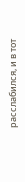расслабился, и в тот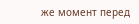же момент перед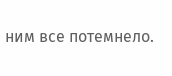ним все потемнело.